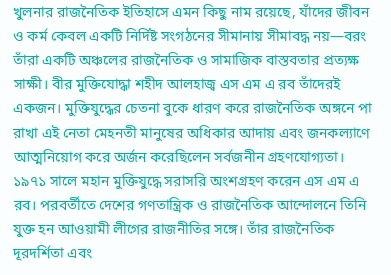খুলনার রাজনৈতিক ইতিহাসে এমন কিছু নাম রয়েছে, যাঁদের জীবন ও কর্ম কেবল একটি নির্দিষ্ট সংগঠনের সীমানায় সীমাবদ্ধ নয়—বরং তাঁরা একটি অঞ্চলের রাজনৈতিক ও সামাজিক বাস্তবতার প্রত্যক্ষ সাক্ষী। বীর মুক্তিযোদ্ধা শহীদ আলহাজ্ব এস এম এ রব তাঁদেরই একজন। মুক্তিযুদ্ধের চেতনা বুকে ধারণ করে রাজনৈতিক অঙ্গনে পা রাখা এই নেতা মেহনতী মানুষের অধিকার আদায় এবং জনকল্যাণে আত্মনিয়োগ করে অর্জন করেছিলেন সর্বজনীন গ্রহণযোগ্যতা।
১৯৭১ সালে মহান মুক্তিযুদ্ধে সরাসরি অংশগ্রহণ করেন এস এম এ রব। পরবর্তীতে দেশের গণতান্ত্রিক ও রাজনৈতিক আন্দোলনে তিনি যুক্ত হন আওয়ামী লীগের রাজনীতির সঙ্গে। তাঁর রাজনৈতিক দূরদর্শিতা এবং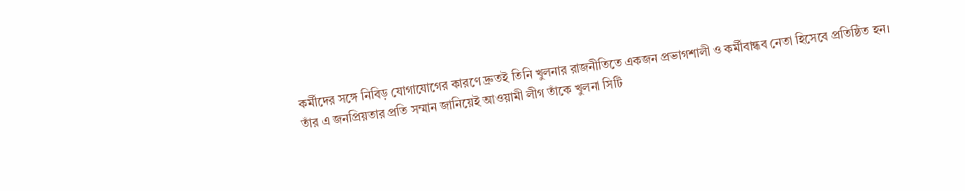কর্মীদের সঙ্গে নিবিড় যোগাযোগের কারণে দ্রুতই তিনি খুলনার রাজনীতিতে একজন প্রভাগশালী ও কর্মীবান্ধব নেতা হিসেবে প্রতিষ্ঠিত হন। তাঁর এ জনপ্রিয়তার প্রতি সম্মান জানিয়েই আওয়ামী লীগ তাঁকে খুলনা সিটি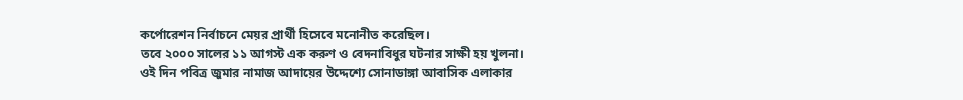কর্পোরেশন নির্বাচনে মেয়র প্রার্থী হিসেবে মনোনীত করেছিল।
তবে ২০০০ সালের ১১ আগস্ট এক করুণ ও বেদনাবিধুর ঘটনার সাক্ষী হয় খুলনা। ওই দিন পবিত্র জুমার নামাজ আদায়ের উদ্দেশ্যে সোনাডাঙ্গা আবাসিক এলাকার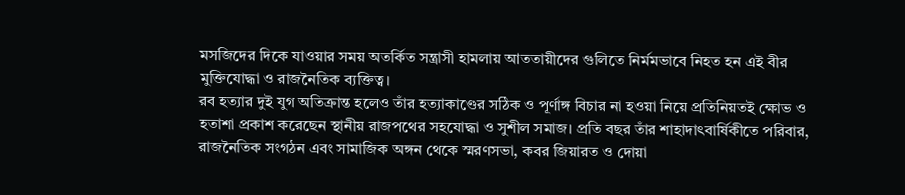মসজিদের দিকে যাওয়ার সময় অতর্কিত সন্ত্রাসী হামলায় আততায়ীদের গুলিতে নির্মমভাবে নিহত হন এই বীর মুক্তিযোদ্ধা ও রাজনৈতিক ব্যক্তিত্ব।
রব হত্যার দুই যুগ অতিক্রান্ত হলেও তাঁর হত্যাকাণ্ডের সঠিক ও পূর্ণাঙ্গ বিচার না হওয়া নিয়ে প্রতিনিয়তই ক্ষোভ ও হতাশা প্রকাশ করেছেন স্থানীয় রাজপথের সহযোদ্ধা ও সুশীল সমাজ। প্রতি বছর তাঁর শাহাদাৎবার্ষিকীতে পরিবার, রাজনৈতিক সংগঠন এবং সামাজিক অঙ্গন থেকে স্মরণসভা, কবর জিয়ারত ও দোয়া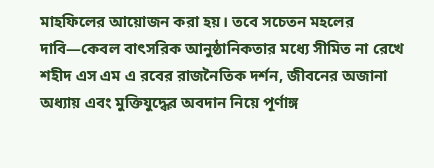মাহফিলের আয়োজন করা হয়। তবে সচেতন মহলের দাবি—কেবল বাৎসরিক আনুষ্ঠানিকতার মধ্যে সীমিত না রেখে শহীদ এস এম এ রবের রাজনৈতিক দর্শন, জীবনের অজানা অধ্যায় এবং মুক্তিযুদ্ধের অবদান নিয়ে পূর্ণাঙ্গ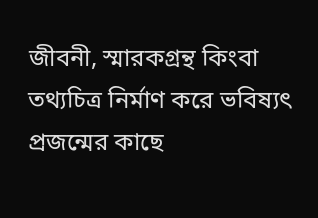জীবনী, স্মারকগ্রন্থ কিংবা তথ্যচিত্র নির্মাণ করে ভবিষ্যৎ প্রজন্মের কাছে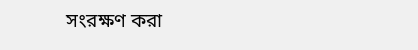সংরক্ষণ করা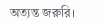অত্যন্ত জরুরি।